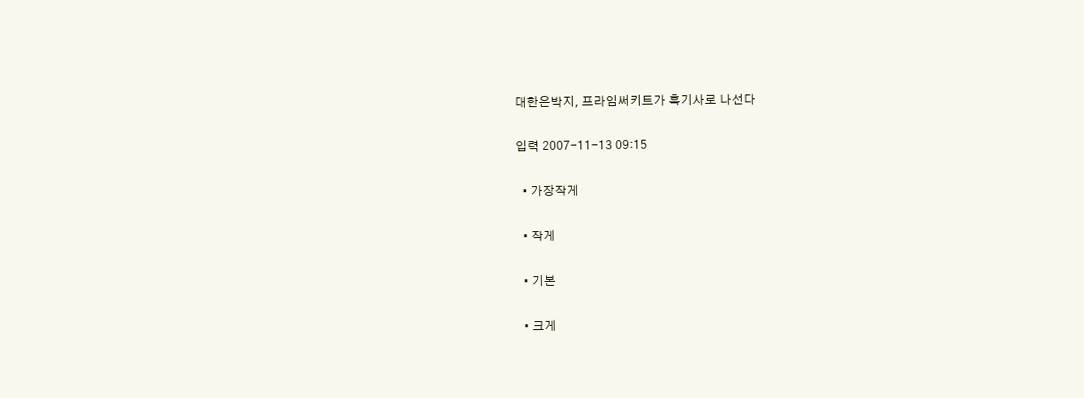대한은박지, 프라임써키트가 흑기사로 나선다

입력 2007-11-13 09:15

  • 가장작게

  • 작게

  • 기본

  • 크게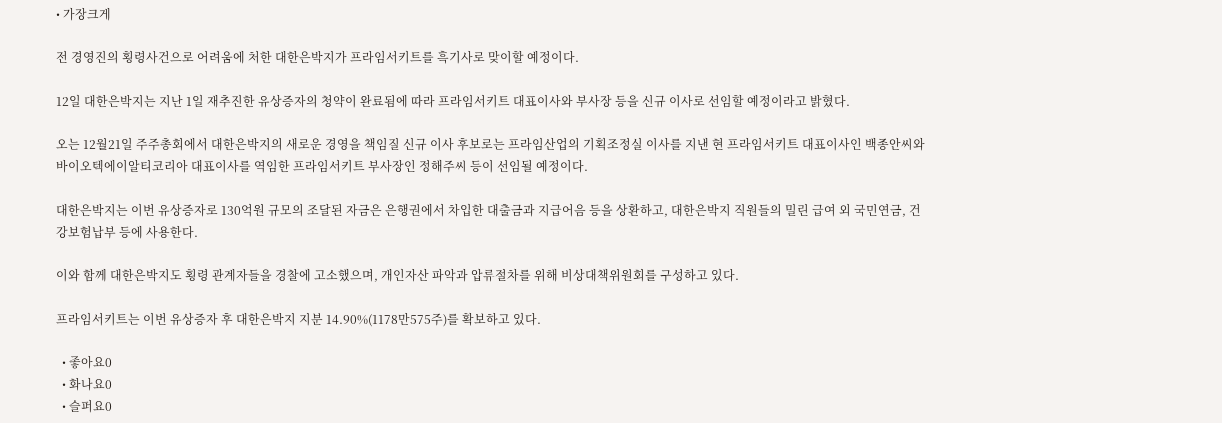• 가장크게

전 경영진의 횡령사건으로 어려움에 처한 대한은박지가 프라임서키트를 흑기사로 맞이할 예정이다.

12일 대한은박지는 지난 1일 재추진한 유상증자의 청약이 완료됨에 따라 프라임서키트 대표이사와 부사장 등을 신규 이사로 선임할 예정이라고 밝혔다.

오는 12월21일 주주총회에서 대한은박지의 새로운 경영을 책임질 신규 이사 후보로는 프라임산업의 기획조정실 이사를 지낸 현 프라임서키트 대표이사인 백종안씨와 바이오텍에이알티코리아 대표이사를 역임한 프라임서키트 부사장인 정해주씨 등이 선임될 예정이다.

대한은박지는 이번 유상증자로 130억원 규모의 조달된 자금은 은행권에서 차입한 대출금과 지급어음 등을 상환하고, 대한은박지 직원들의 밀린 급여 외 국민연금, 건강보험납부 등에 사용한다.

이와 함께 대한은박지도 횡령 관계자들을 경찰에 고소했으며, 개인자산 파악과 압류절차를 위해 비상대책위원회를 구성하고 있다.

프라임서키트는 이번 유상증자 후 대한은박지 지분 14.90%(1178만575주)를 확보하고 있다.

  • 좋아요0
  • 화나요0
  • 슬퍼요0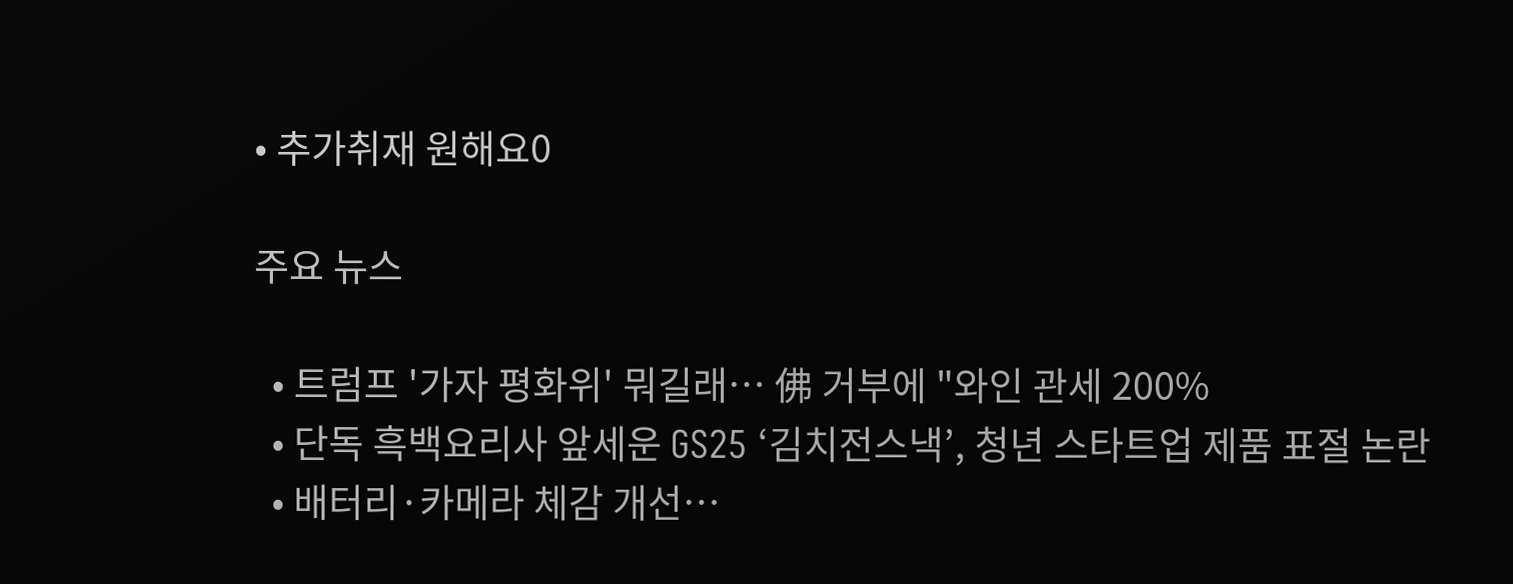• 추가취재 원해요0

주요 뉴스

  • 트럼프 '가자 평화위' 뭐길래… 佛 거부에 "와인 관세 200%
  • 단독 흑백요리사 앞세운 GS25 ‘김치전스낵’, 청년 스타트업 제품 표절 논란
  • 배터리·카메라 체감 개선…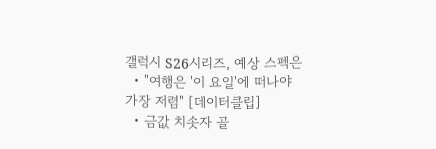갤럭시 S26시리즈, 예상 스펙은
  • "여행은 '이 요일'에 떠나야 가장 저렴" [데이터클립]
  • 금값 치솟자 골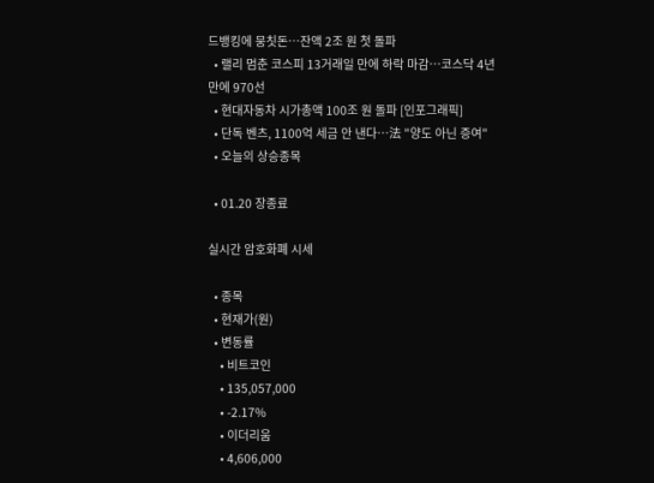드뱅킹에 뭉칫돈…잔액 2조 원 첫 돌파
  • 랠리 멈춘 코스피 13거래일 만에 하락 마감…코스닥 4년 만에 970선
  • 현대자동차 시가총액 100조 원 돌파 [인포그래픽]
  • 단독 벤츠, 1100억 세금 안 낸다…法 "양도 아닌 증여"
  • 오늘의 상승종목

  • 01.20 장종료

실시간 암호화폐 시세

  • 종목
  • 현재가(원)
  • 변동률
    • 비트코인
    • 135,057,000
    • -2.17%
    • 이더리움
    • 4,606,000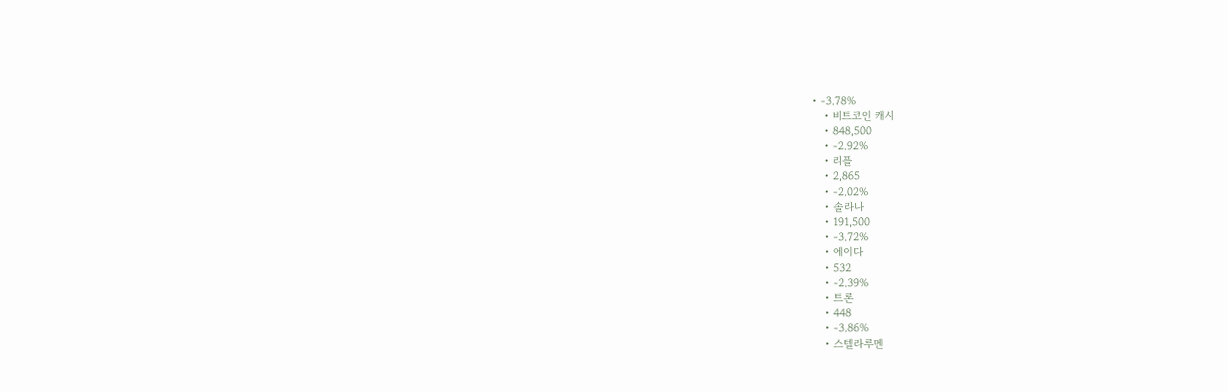• -3.78%
    • 비트코인 캐시
    • 848,500
    • -2.92%
    • 리플
    • 2,865
    • -2.02%
    • 솔라나
    • 191,500
    • -3.72%
    • 에이다
    • 532
    • -2.39%
    • 트론
    • 448
    • -3.86%
    • 스텔라루멘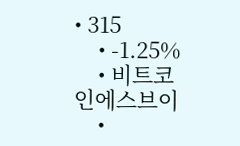• 315
    • -1.25%
    • 비트코인에스브이
    •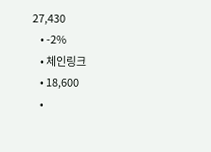27,430
    • -2%
    • 체인링크
    • 18,600
    •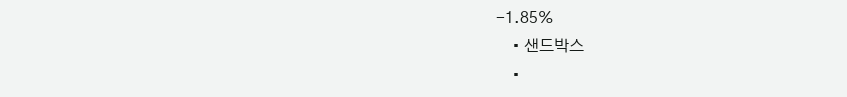-1.85%
    • 샌드박스
    •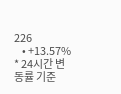226
    • +13.57%
* 24시간 변동률 기준